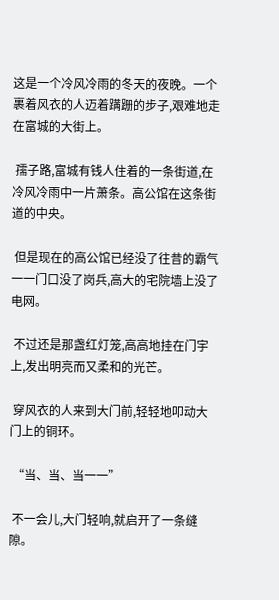这是一个冷风冷雨的冬天的夜晚。一个裹着风衣的人迈着蹒跚的步子,艰难地走在富城的大街上。

 孺子路,富城有钱人住着的一条街道,在冷风冷雨中一片萧条。高公馆在这条街道的中央。

 但是现在的高公馆已经没了往昔的霸气一一门口没了岗兵,高大的宅院墙上没了电网。

 不过还是那盏红灯笼,高高地挂在门宇上,发出明亮而又柔和的光芒。

 穿风衣的人来到大门前,轻轻地叩动大门上的铜环。

 “当、当、当一一”

 不一会儿,大门轻响,就启开了一条缝隙。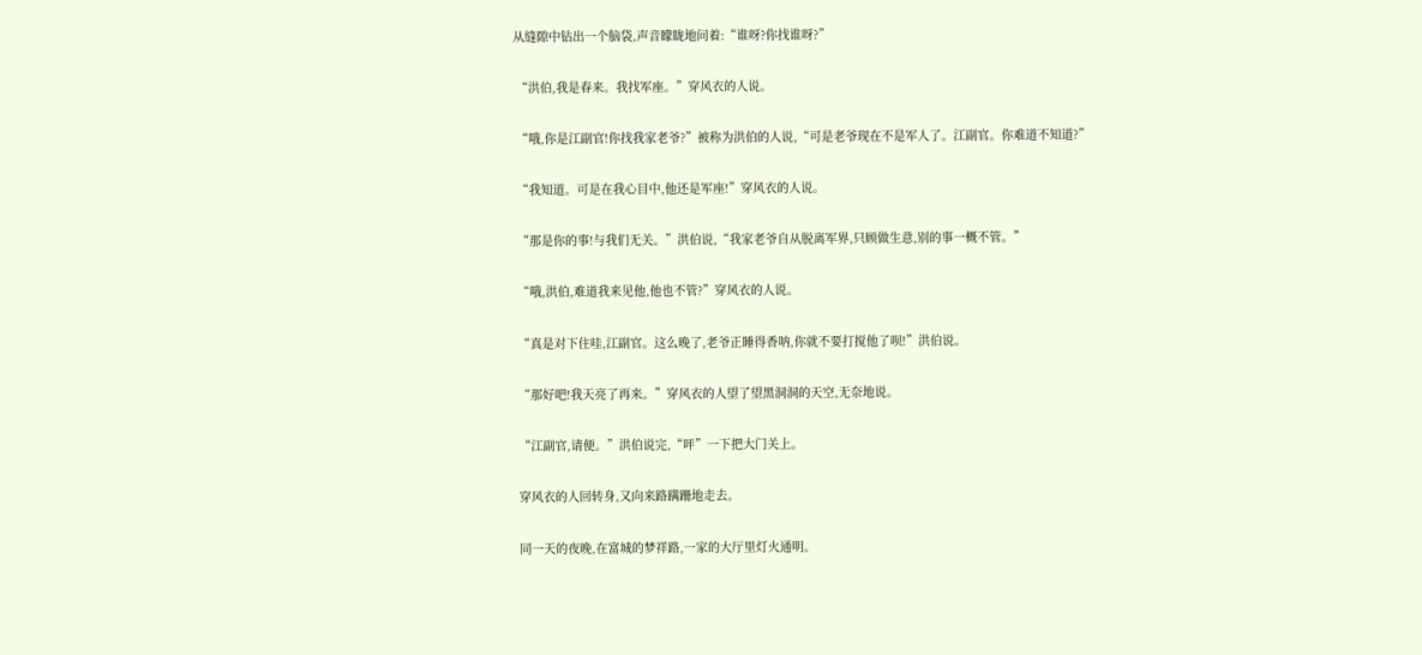从缝隙中钻出一个脑袋,声音矇眬地问着:“谁呀?你找谁呀?”

 “洪伯,我是春来。我找军座。”穿风衣的人说。

 “哦,你是江副官!你找我家老爷?”被称为洪伯的人说,“可是老爷现在不是军人了。江副官。你难道不知道?”

 “我知道。可是在我心目中,他还是军座!”穿风衣的人说。

 “那是你的事!与我们无关。”洪伯说,“我家老爷自从脱离军界,只顾做生意,别的事一概不管。”

 “哦,洪伯,难道我来见他,他也不管?”穿风衣的人说。

 “真是对下住哇,江副官。这么晚了,老爷正睡得香呐,你就不要打搅他了呗!”洪伯说。

 “那好吧!我天亮了再来。”穿风衣的人望了望黑洞洞的天空,无奈地说。

 “江副官,请便。”洪伯说完,“呯”一下把大门关上。

 穿风衣的人回转身,又向来路蹒跚地走去。

 同一天的夜晚,在富城的梦祥路,一家的大厅里灯火通明。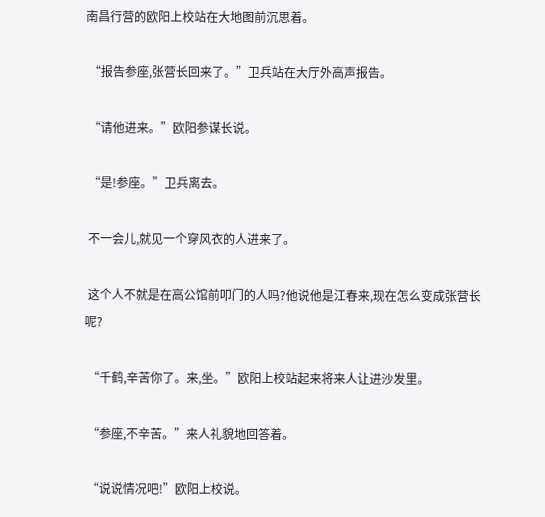南昌行营的欧阳上校站在大地图前沉思着。

 “报告参座,张营长回来了。”卫兵站在大厅外高声报告。

 “请他进来。”欧阳参谋长说。

 “是!参座。”卫兵离去。

 不一会儿,就见一个穿风衣的人进来了。

 这个人不就是在高公馆前叩门的人吗?他说他是江春来,现在怎么变成张营长呢?

 “千鹤,辛苦你了。来,坐。”欧阳上校站起来将来人让进沙发里。

 “参座,不辛苦。”来人礼貌地回答着。

 “说说情况吧!”欧阳上校说。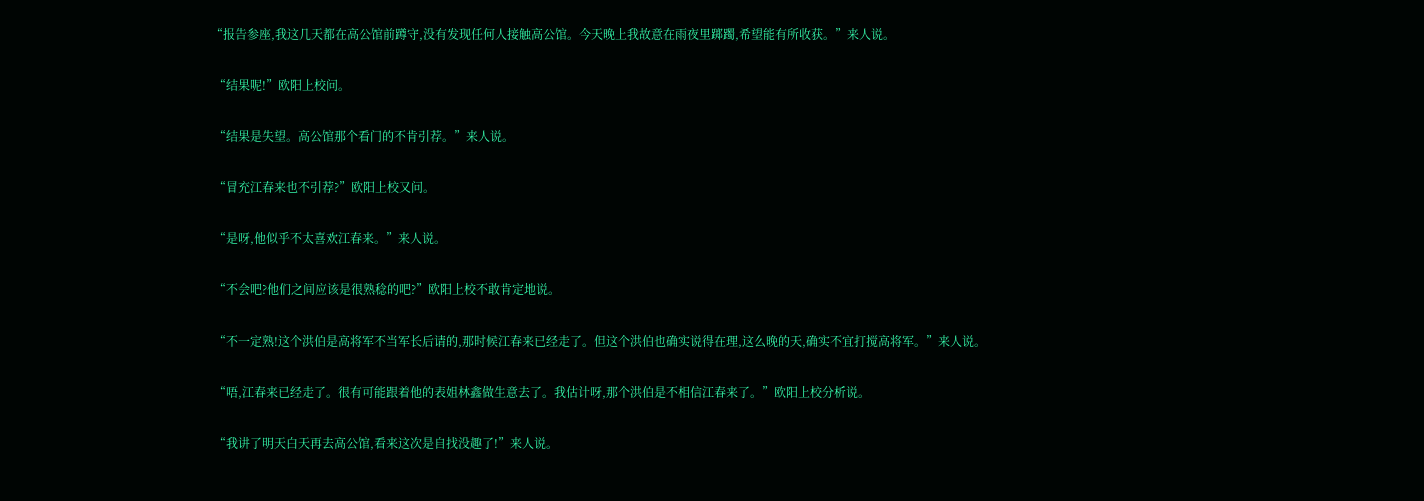“报告参座,我这几天都在高公馆前蹲守,没有发现任何人接触高公馆。今天晚上我故意在雨夜里踯躅,希望能有所收获。”来人说。

 “结果呢!”欧阳上校问。

 “结果是失望。高公馆那个看门的不肯引荐。”来人说。

 “冒充江春来也不引荐?”欧阳上校又问。

 “是呀,他似乎不太喜欢江春来。”来人说。

 “不会吧?他们之间应该是很熟稔的吧?”欧阳上校不敢肯定地说。

 “不一定熟!这个洪伯是高将军不当军长后请的,那时候江春来已经走了。但这个洪伯也确实说得在理,这么晚的天,确实不宜打搅高将军。”来人说。

 “唔,江春来已经走了。很有可能跟着他的表姐林鑫做生意去了。我估计呀,那个洪伯是不相信江春来了。”欧阳上校分析说。

 “我讲了明天白天再去高公馆,看来这次是自找没趣了!”来人说。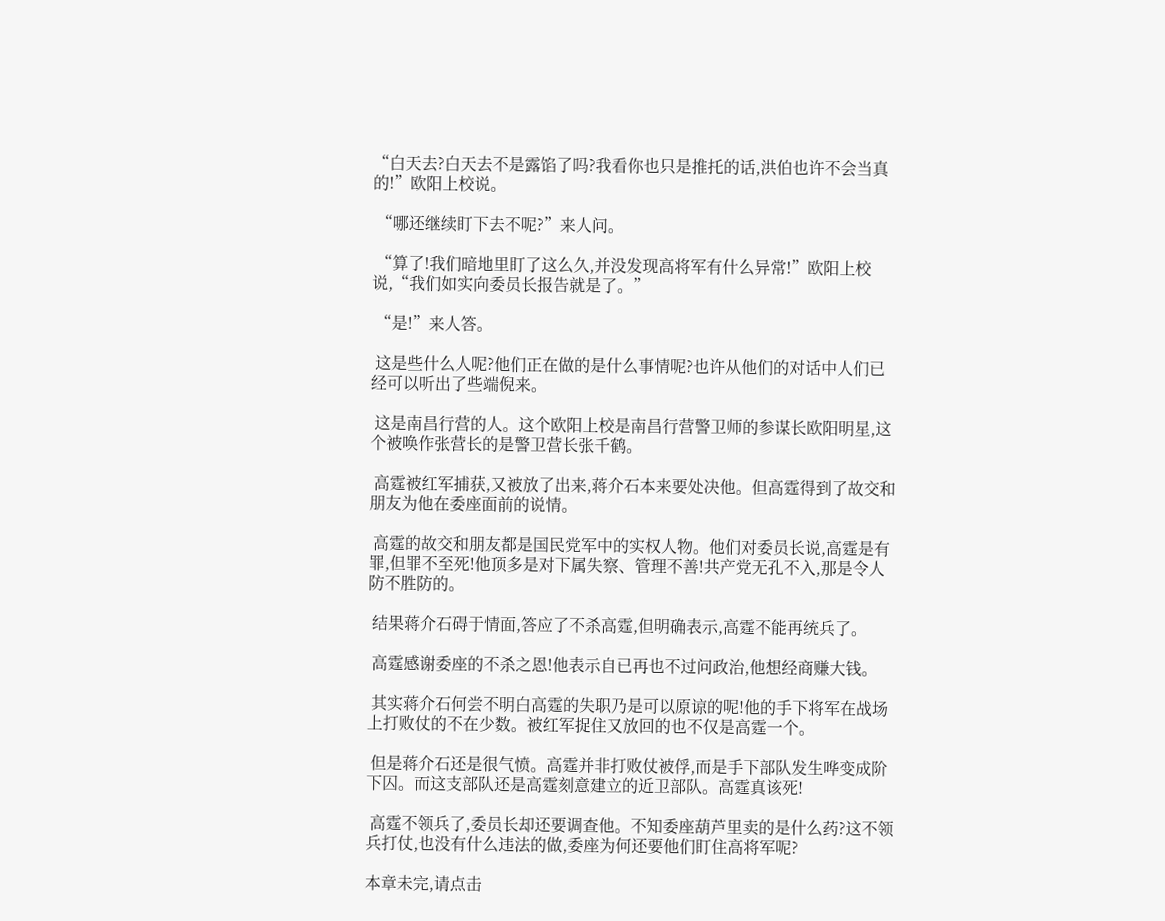“白天去?白天去不是露馅了吗?我看你也只是推托的话,洪伯也许不会当真的!”欧阳上校说。

 “哪还继续盯下去不呢?”来人问。

 “算了!我们暗地里盯了这么久,并没发现高将军有什么异常!”欧阳上校说,“我们如实向委员长报告就是了。”

 “是!”来人答。

 这是些什么人呢?他们正在做的是什么事情呢?也许从他们的对话中人们已经可以听出了些端倪来。

 这是南昌行营的人。这个欧阳上校是南昌行营警卫师的参谋长欧阳明星,这个被唤作张营长的是警卫营长张千鹤。

 高霆被红军捕获,又被放了出来,蒋介石本来要处决他。但高霆得到了故交和朋友为他在委座面前的说情。

 高霆的故交和朋友都是国民党军中的实权人物。他们对委员长说,高霆是有罪,但罪不至死!他顶多是对下属失察、管理不善!共产党无孔不入,那是令人防不胜防的。

 结果蒋介石碍于情面,答应了不杀高霆,但明确表示,高霆不能再统兵了。

 高霆感谢委座的不杀之恩!他表示自已再也不过问政治,他想经商赚大钱。

 其实蒋介石何尝不明白高霆的失职乃是可以原谅的呢!他的手下将军在战场上打败仗的不在少数。被红军捉住又放回的也不仅是高霆一个。

 但是蒋介石还是很气愤。高霆并非打败仗被俘,而是手下部队发生哗变成阶下囚。而这支部队还是高霆刻意建立的近卫部队。高霆真该死!

 高霆不领兵了,委员长却还要调查他。不知委座葫芦里卖的是什么药?这不领兵打仗,也没有什么违法的做,委座为何还要他们盯住高将军呢?

本章未完,请点击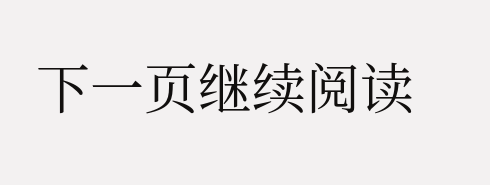下一页继续阅读